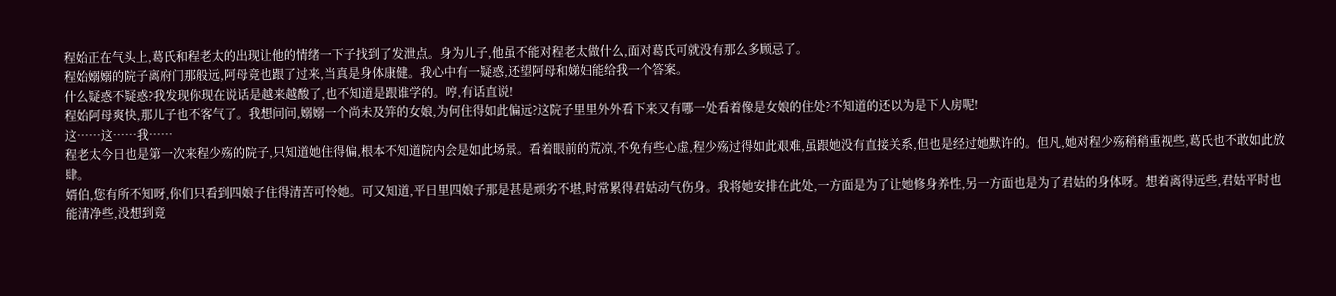程始正在气头上,葛氏和程老太的出现让他的情绪一下子找到了发泄点。身为儿子,他虽不能对程老太做什么,面对葛氏可就没有那么多顾忌了。
程始嫋嫋的院子离府门那般远,阿母竟也跟了过来,当真是身体康健。我心中有一疑惑,还望阿母和娣妇能给我一个答案。
什么疑惑不疑惑?我发现你现在说话是越来越酸了,也不知道是跟谁学的。哼,有话直说!
程始阿母爽快,那儿子也不客气了。我想问问,嫋嫋一个尚未及笄的女娘,为何住得如此偏远?这院子里里外外看下来又有哪一处看着像是女娘的住处?不知道的还以为是下人房呢!
这……这……我……
程老太今日也是第一次来程少殇的院子,只知道她住得偏,根本不知道院内会是如此场景。看着眼前的荒凉,不免有些心虚,程少殇过得如此艰难,虽跟她没有直接关系,但也是经过她默许的。但凡,她对程少殇稍稍重视些,葛氏也不敢如此放肆。
婿伯,您有所不知呀,你们只看到四娘子住得清苦可怜她。可又知道,平日里四娘子那是甚是顽劣不堪,时常累得君姑动气伤身。我将她安排在此处,一方面是为了让她修身养性,另一方面也是为了君姑的身体呀。想着离得远些,君姑平时也能清净些,没想到竟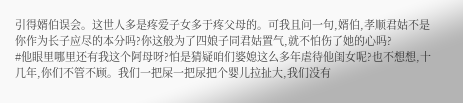引得婿伯误会。这世人多是疼爱子女多于疼父母的。可我且问一句,婿伯,孝顺君姑不是你作为长子应尽的本分吗?你这般为了四娘子同君姑置气,就不怕伤了她的心吗?
#他眼里哪里还有我这个阿母呀?怕是猜疑咱们婆媳这么多年虐待他闺女呢?也不想想,十几年,你们不管不顾。我们一把屎一把尿把个婴儿拉扯大,我们没有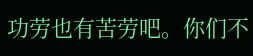功劳也有苦劳吧。你们不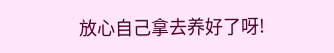放心自己拿去养好了呀!